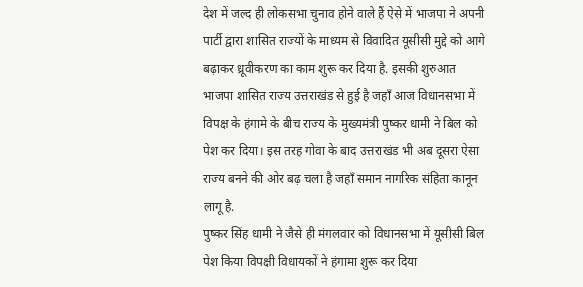देश में जल्द ही लोकसभा चुनाव होने वाले हैं ऐसे में भाजपा ने अपनी पार्टी द्वारा शासित राज्यों के माध्यम से विवादित यूसीसी मुद्दे को आगे बढ़ाकर ध्रूवीकरण का काम शुरू कर दिया है. इसकी शुरुआत भाजपा शासित राज्य उत्तराखंड से हुई है जहाँ आज विधानसभा में विपक्ष के हंगामे के बीच राज्य के मुख्यमंत्री पुष्कर धामी ने बिल को पेश कर दिया। इस तरह गोवा के बाद उत्तराखंड भी अब दूसरा ऐसा राज्य बनने की ओर बढ़ चला है जहाँ समान नागरिक संहिता कानून लागू है.
पुष्कर सिंह धामी ने जैसे ही मंगलवार को विधानसभा में यूसीसी बिल पेश किया विपक्षी विधायकों ने हंगामा शुरू कर दिया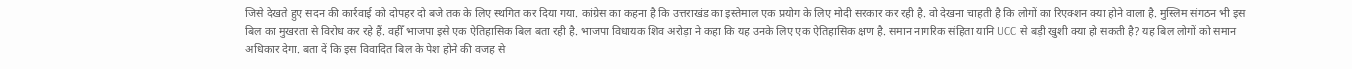जिसे देखते हुए सदन की कार्रवाई को दोपहर दो बजे तक के लिए स्थगित कर दिया गया. कांग्रेस का कहना है कि उत्तराखंड का इस्तेमाल एक प्रयोग के लिए मोदी सरकार कर रही है. वो देखना चाहती है कि लोगों का रिएक्शन क्या होने वाला है. मुस्लिम संगठन भी इस बिल का मुखरता से विरोध कर रहे हैं. वहीँ भाजपा इसे एक ऐतिहासिक बिल बता रही है. भाजपा विधायक शिव अरोड़ा ने कहा कि यह उनके लिए एक ऐतिहासिक क्षण है. समान नागरिक संहिता यानि UCC से बड़ी खुशी क्या हो सकती है? यह बिल लोगों को समान अधिकार देगा. बता दें कि इस विवादित बिल के पेश होने की वजह से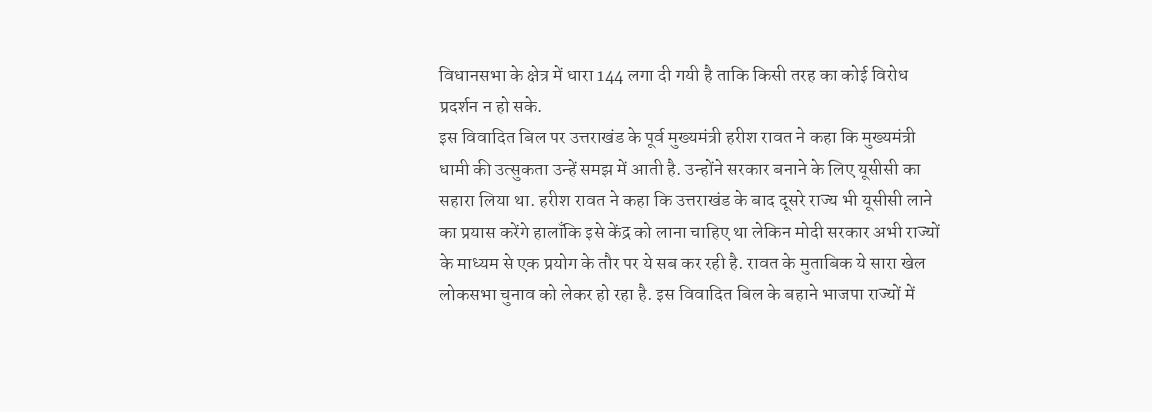विधानसभा के क्षेत्र में धारा 144 लगा दी गयी है ताकि किसी तरह का कोई विरोध प्रदर्शन न हो सके.
इस विवादित बिल पर उत्तराखंड के पूर्व मुख्यमंत्री हरीश रावत ने कहा कि मुख्यमंत्री धामी की उत्सुकता उन्हें समझ में आती है. उन्होंने सरकार बनाने के लिए यूसीसी का सहारा लिया था. हरीश रावत ने कहा कि उत्तराखंड के बाद दूसरे राज्य भी यूसीसी लाने का प्रयास करेंगे हालाँकि इसे केंद्र को लाना चाहिए था लेकिन मोदी सरकार अभी राज्यों के माध्यम से एक प्रयोग के तौर पर ये सब कर रही है. रावत के मुताबिक ये सारा खेल लोकसभा चुनाव को लेकर हो रहा है. इस विवादित बिल के बहाने भाजपा राज्यों में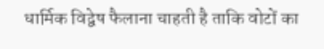धार्मिक विद्वेष फैलाना चाहती है ताकि वोटों का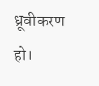ध्रूवीकरण हो।